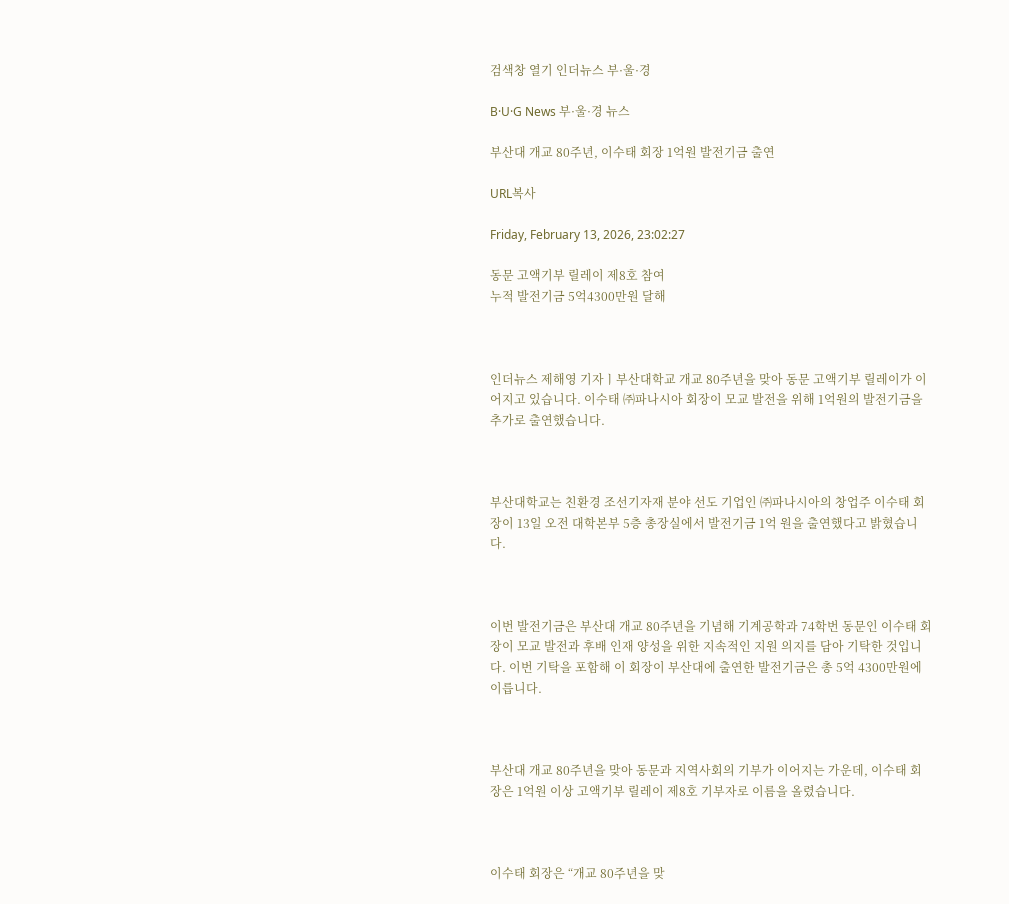검색창 열기 인더뉴스 부·울·경

B·U·G News 부·울·경 뉴스

부산대 개교 80주년, 이수태 회장 1억원 발전기금 출연

URL복사

Friday, February 13, 2026, 23:02:27

동문 고액기부 릴레이 제8호 참여
누적 발전기금 5억4300만원 달해



인더뉴스 제해영 기자ㅣ부산대학교 개교 80주년을 맞아 동문 고액기부 릴레이가 이어지고 있습니다. 이수태 ㈜파나시아 회장이 모교 발전을 위해 1억원의 발전기금을 추가로 출연했습니다.



부산대학교는 친환경 조선기자재 분야 선도 기업인 ㈜파나시아의 창업주 이수태 회장이 13일 오전 대학본부 5층 총장실에서 발전기금 1억 원을 출연했다고 밝혔습니다.



이번 발전기금은 부산대 개교 80주년을 기념해 기계공학과 74학번 동문인 이수태 회장이 모교 발전과 후배 인재 양성을 위한 지속적인 지원 의지를 담아 기탁한 것입니다. 이번 기탁을 포함해 이 회장이 부산대에 출연한 발전기금은 총 5억 4300만원에 이릅니다.



부산대 개교 80주년을 맞아 동문과 지역사회의 기부가 이어지는 가운데, 이수태 회장은 1억원 이상 고액기부 릴레이 제8호 기부자로 이름을 올렸습니다.



이수태 회장은 “개교 80주년을 맞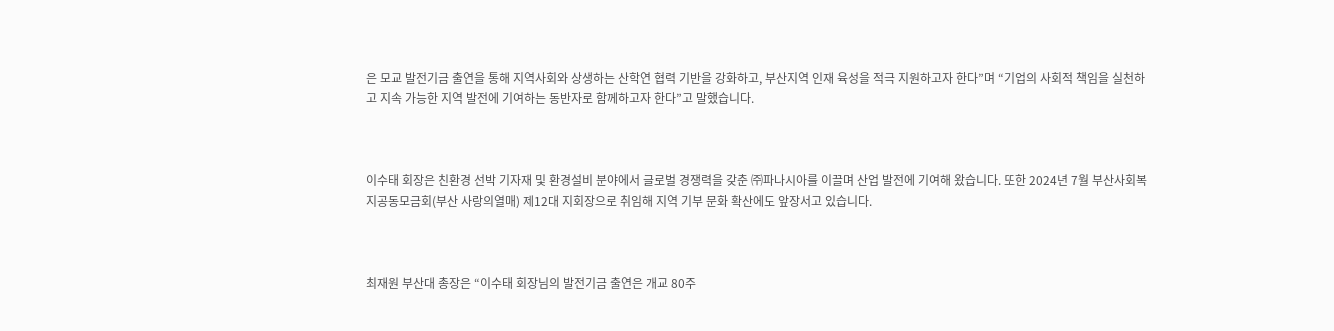은 모교 발전기금 출연을 통해 지역사회와 상생하는 산학연 협력 기반을 강화하고, 부산지역 인재 육성을 적극 지원하고자 한다”며 “기업의 사회적 책임을 실천하고 지속 가능한 지역 발전에 기여하는 동반자로 함께하고자 한다”고 말했습니다.



이수태 회장은 친환경 선박 기자재 및 환경설비 분야에서 글로벌 경쟁력을 갖춘 ㈜파나시아를 이끌며 산업 발전에 기여해 왔습니다. 또한 2024년 7월 부산사회복지공동모금회(부산 사랑의열매) 제12대 지회장으로 취임해 지역 기부 문화 확산에도 앞장서고 있습니다.



최재원 부산대 총장은 “이수태 회장님의 발전기금 출연은 개교 80주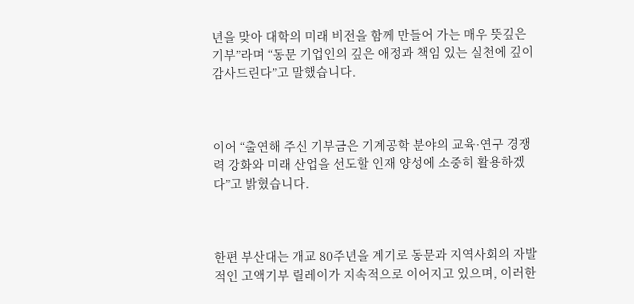년을 맞아 대학의 미래 비전을 함께 만들어 가는 매우 뜻깊은 기부”라며 “동문 기업인의 깊은 애정과 책임 있는 실천에 깊이 감사드린다”고 말했습니다.



이어 “출연해 주신 기부금은 기계공학 분야의 교육·연구 경쟁력 강화와 미래 산업을 선도할 인재 양성에 소중히 활용하겠다”고 밝혔습니다.



한편 부산대는 개교 80주년을 계기로 동문과 지역사회의 자발적인 고액기부 릴레이가 지속적으로 이어지고 있으며, 이러한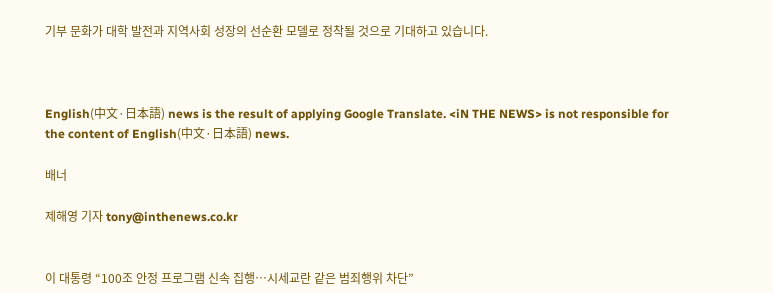기부 문화가 대학 발전과 지역사회 성장의 선순환 모델로 정착될 것으로 기대하고 있습니다.



English(中文·日本語) news is the result of applying Google Translate. <iN THE NEWS> is not responsible for the content of English(中文·日本語) news.

배너

제해영 기자 tony@inthenews.co.kr


이 대통령 “100조 안정 프로그램 신속 집행…시세교란 같은 범죄행위 차단”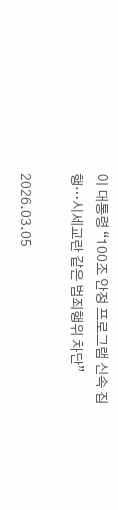이 대통령 “100조 안정 프로그램 신속 집행…시세교란 같은 범죄행위 차단”

2026.03.05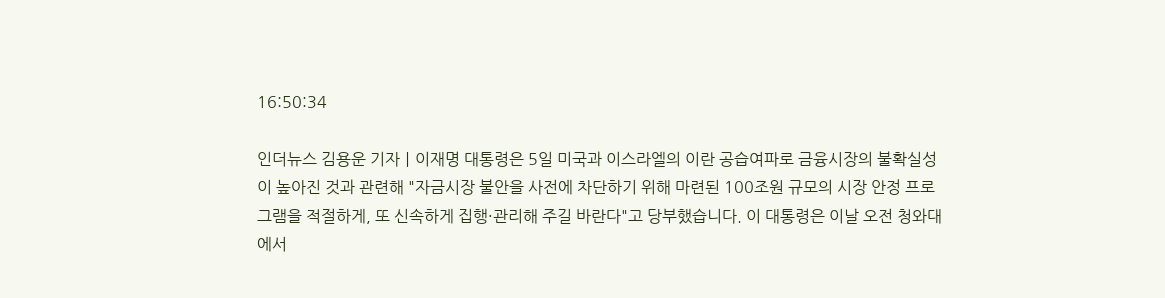16:50:34

인더뉴스 김용운 기자ㅣ이재명 대통령은 5일 미국과 이스라엘의 이란 공습여파로 금융시장의 불확실성이 높아진 것과 관련해 "자금시장 불안을 사전에 차단하기 위해 마련된 100조원 규모의 시장 안정 프로그램을 적절하게, 또 신속하게 집행·관리해 주길 바란다"고 당부했습니다. 이 대통령은 이날 오전 청와대에서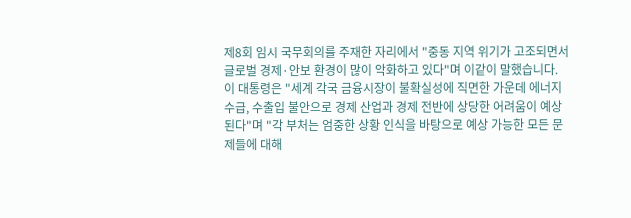제8회 임시 국무회의를 주재한 자리에서 "중동 지역 위기가 고조되면서 글로벌 경제·안보 환경이 많이 악화하고 있다"며 이같이 말했습니다. 이 대통령은 "세계 각국 금융시장이 불확실성에 직면한 가운데 에너지 수급, 수출입 불안으로 경제 산업과 경제 전반에 상당한 어려움이 예상된다"며 "각 부처는 엄중한 상황 인식을 바탕으로 예상 가능한 모든 문제들에 대해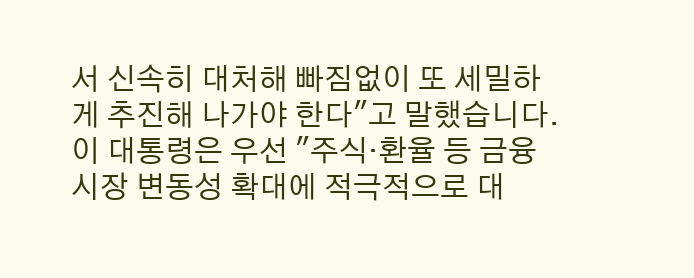서 신속히 대처해 빠짐없이 또 세밀하게 추진해 나가야 한다"고 말했습니다. 이 대통령은 우선 "주식·환율 등 금융시장 변동성 확대에 적극적으로 대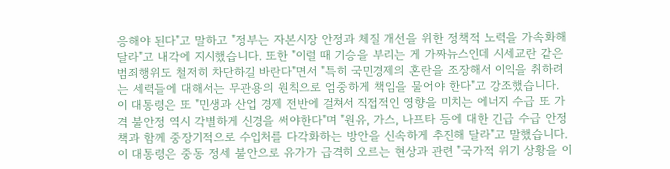응해야 된다"고 말하고 "정부는 자본시장 안정과 체질 개선을 위한 정책적 노력을 가속화해 달라"고 내각에 지시했습니다. 또한 "이럴 때 기승을 부리는 게 가짜뉴스인데 시세교란 같은 범죄행위도 철저히 차단하길 바란다"면서 "특히 국민경제의 혼란을 조장해서 이익을 취하려는 세력들에 대해서는 무관용의 원칙으로 엄중하게 책임을 물어야 한다"고 강조했습니다. 이 대통령은 또 "민생과 산업 경제 전반에 걸쳐서 직접적인 영향을 미치는 에너지 수급 또 가격 불안정 역시 각별하게 신경을 써야한다"며 "원유, 가스, 나프타 등에 대한 긴급 수급 안정책과 함께 중장기적으로 수입처를 다각화하는 방안을 신속하게 추진해 달라"고 말했습니다. 이 대통령은 중동 정세 불안으로 유가가 급격히 오르는 현상과 관련 "국가적 위기 상황을 이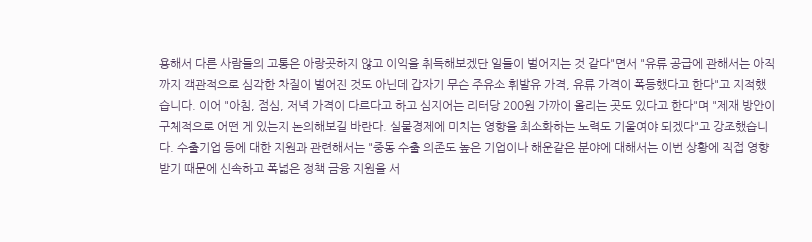용해서 다른 사람들의 고통은 아랑곳하지 않고 이익을 취득해보겠단 일들이 벌어지는 것 같다"면서 "유류 공급에 관해서는 아직까지 객관적으로 심각한 차질이 벌어진 것도 아닌데 갑자기 무슨 주유소 휘발유 가격, 유류 가격이 폭등했다고 한다"고 지적했습니다. 이어 "아침, 점심, 저녁 가격이 다르다고 하고 심지어는 리터당 200원 가까이 올리는 곳도 있다고 한다"며 "제재 방안이 구체적으로 어떤 게 있는지 논의해보길 바란다. 실물경제에 미치는 영향을 최소화하는 노력도 기울여야 되겠다"고 강조했습니다. 수출기업 등에 대한 지원과 관련해서는 "중동 수출 의존도 높은 기업이나 해운같은 분야에 대해서는 이번 상황에 직접 영향 받기 때문에 신속하고 폭넓은 정책 금융 지원을 서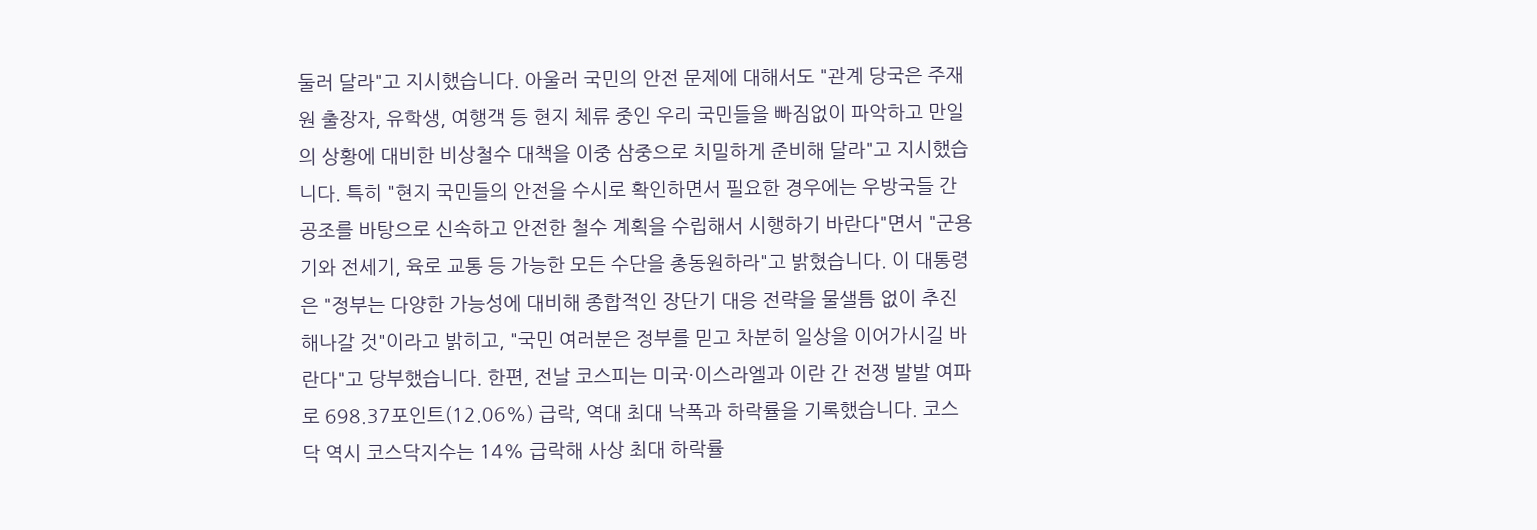둘러 달라"고 지시했습니다. 아울러 국민의 안전 문제에 대해서도 "관계 당국은 주재원 출장자, 유학생, 여행객 등 현지 체류 중인 우리 국민들을 빠짐없이 파악하고 만일의 상황에 대비한 비상철수 대책을 이중 삼중으로 치밀하게 준비해 달라"고 지시했습니다. 특히 "현지 국민들의 안전을 수시로 확인하면서 필요한 경우에는 우방국들 간 공조를 바탕으로 신속하고 안전한 철수 계획을 수립해서 시행하기 바란다"면서 "군용기와 전세기, 육로 교통 등 가능한 모든 수단을 총동원하라"고 밝혔습니다. 이 대통령은 "정부는 다양한 가능성에 대비해 종합적인 장단기 대응 전략을 물샐틈 없이 추진해나갈 것"이라고 밝히고, "국민 여러분은 정부를 믿고 차분히 일상을 이어가시길 바란다"고 당부했습니다. 한편, 전날 코스피는 미국·이스라엘과 이란 간 전쟁 발발 여파로 698.37포인트(12.06%) 급락, 역대 최대 낙폭과 하락률을 기록했습니다. 코스닥 역시 코스닥지수는 14% 급락해 사상 최대 하락률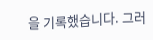을 기록했습니다. 그러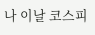나 이날 코스피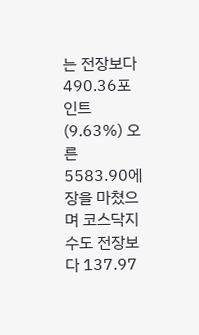는 전장보다 490.36포인트(9.63%) 오른 5583.90에 장을 마쳤으며 코스닥지수도 전장보다 137.97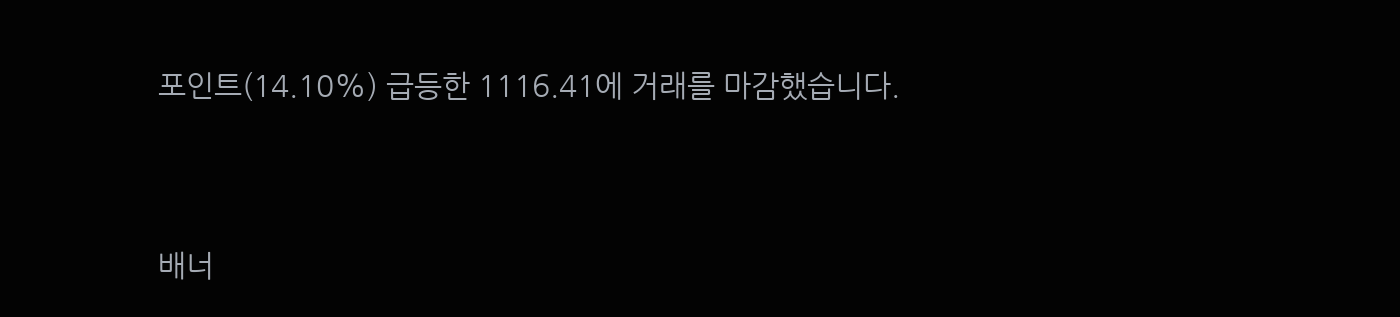포인트(14.10%) 급등한 1116.41에 거래를 마감했습니다.




배너